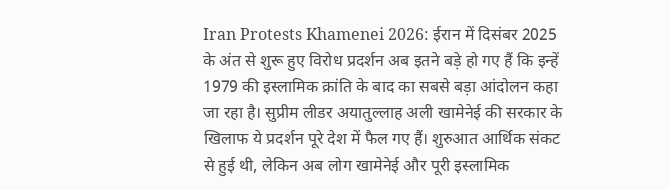Iran Protests Khamenei 2026: ईरान में दिसंबर 2025 के अंत से शुरू हुए विरोध प्रदर्शन अब इतने बड़े हो गए हैं कि इन्हें 1979 की इस्लामिक क्रांति के बाद का सबसे बड़ा आंदोलन कहा जा रहा है। सुप्रीम लीडर अयातुल्लाह अली खामेनेई की सरकार के खिलाफ ये प्रदर्शन पूरे देश में फैल गए हैं। शुरुआत आर्थिक संकट से हुई थी, लेकिन अब लोग खामेनेई और पूरी इस्लामिक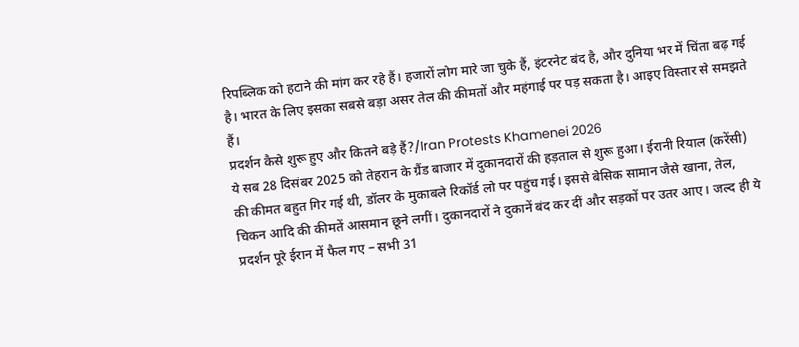रिपब्लिक को हटाने की मांग कर रहे हैं। हजारों लोग मारे जा चुके हैं, इंटरनेट बंद है, और दुनिया भर में चिंता बढ़ गई है। भारत के लिए इसका सबसे बड़ा असर तेल की कीमतों और महंगाई पर पड़ सकता है। आइए विस्तार से समझते हैं।
प्रदर्शन कैसे शुरू हुए और कितने बड़े हैं?/Iran Protests Khamenei 2026
ये सब 28 दिसंबर 2025 को तेहरान के ग्रैंड बाजार में दुकानदारों की हड़ताल से शुरू हुआ। ईरानी रियाल (करेंसी) की कीमत बहुत गिर गई थी, डॉलर के मुकाबले रिकॉर्ड लो पर पहुंच गई। इससे बेसिक सामान जैसे खाना, तेल, चिकन आदि की कीमतें आसमान छूने लगीं। दुकानदारों ने दुकानें बंद कर दीं और सड़कों पर उतर आए। जल्द ही ये प्रदर्शन पूरे ईरान में फैल गए – सभी 31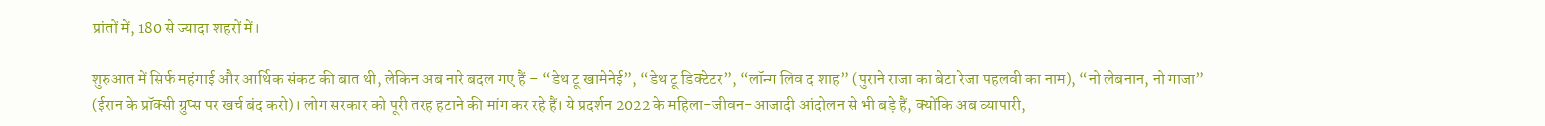प्रांतों में, 180 से ज्यादा शहरों में।

शुरुआत में सिर्फ महंगाई और आर्थिक संकट की बात थी, लेकिन अब नारे बदल गए हैं – “डेथ टू खामेनेई”, “डेथ टू डिक्टेटर”, “लॉन्ग लिव द शाह” (पुराने राजा का बेटा रेजा पहलवी का नाम), “नो लेबनान, नो गाजा” (ईरान के प्रॉक्सी ग्रुप्स पर खर्च बंद करो)। लोग सरकार को पूरी तरह हटाने की मांग कर रहे हैं। ये प्रदर्शन 2022 के महिला-जीवन-आजादी आंदोलन से भी बड़े हैं, क्योंकि अब व्यापारी,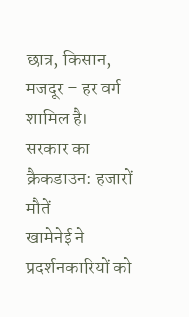छात्र, किसान, मजदूर – हर वर्ग शामिल है।
सरकार का क्रैकडाउन: हजारों मौतें
खामेनेई ने प्रदर्शनकारियों को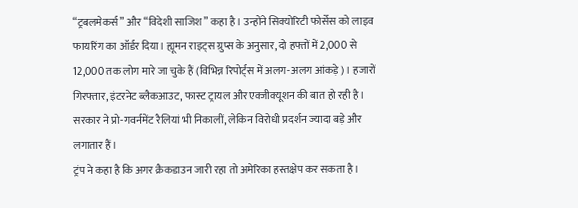“ट्रबलमेकर्स” और “विदेशी साजिश” कहा है। उन्होंने सिक्योरिटी फोर्सेस को लाइव फायरिंग का ऑर्डर दिया। ह्यूमन राइट्स ग्रुप्स के अनुसार, दो हफ्तों में 2,000 से 12,000 तक लोग मारे जा चुके हैं (विभिन्न रिपोर्ट्स में अलग-अलग आंकड़े)। हजारों गिरफ्तार, इंटरनेट ब्लैकआउट, फास्ट ट्रायल और एक्जीक्यूशन की बात हो रही है। सरकार ने प्रो-गवर्नमेंट रैलियां भी निकालीं, लेकिन विरोधी प्रदर्शन ज्यादा बड़े और लगातार हैं।
ट्रंप ने कहा है कि अगर क्रैकडाउन जारी रहा तो अमेरिका हस्तक्षेप कर सकता है।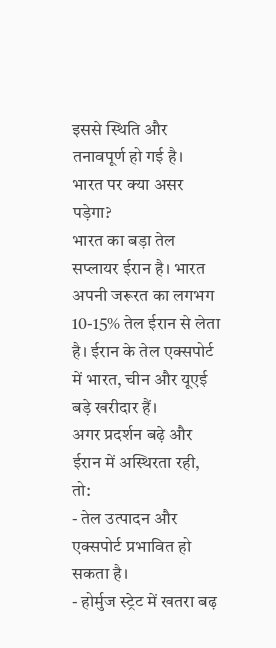इससे स्थिति और तनावपूर्ण हो गई है।
भारत पर क्या असर पड़ेगा?
भारत का बड़ा तेल सप्लायर ईरान है। भारत अपनी जरूरत का लगभग 10-15% तेल ईरान से लेता है। ईरान के तेल एक्सपोर्ट में भारत, चीन और यूएई बड़े खरीदार हैं।
अगर प्रदर्शन बढ़े और ईरान में अस्थिरता रही, तो:
- तेल उत्पादन और एक्सपोर्ट प्रभावित हो सकता है।
- होर्मुज स्ट्रेट में खतरा बढ़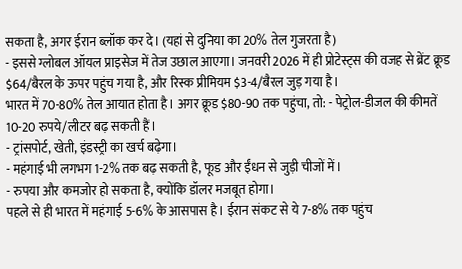सकता है, अगर ईरान ब्लॉक कर दे। (यहां से दुनिया का 20% तेल गुजरता है)
- इससे ग्लोबल ऑयल प्राइसेज में तेज उछाल आएगा। जनवरी 2026 में ही प्रोटेस्ट्स की वजह से ब्रेंट क्रूड $64/बैरल के ऊपर पहुंच गया है, और रिस्क प्रीमियम $3-4/बैरल जुड़ गया है।
भारत में 70-80% तेल आयात होता है। अगर क्रूड $80-90 तक पहुंचा, तो: - पेट्रोल-डीजल की कीमतें 10-20 रुपये/लीटर बढ़ सकती हैं।
- ट्रांसपोर्ट, खेती, इंडस्ट्री का खर्च बढ़ेगा।
- महंगाई भी लगभग 1-2% तक बढ़ सकती है, फूड और ईंधन से जुड़ी चीजों में।
- रुपया और कमजोर हो सकता है, क्योंकि डॉलर मजबूत होगा।
पहले से ही भारत में महंगाई 5-6% के आसपास है। ईरान संकट से ये 7-8% तक पहुंच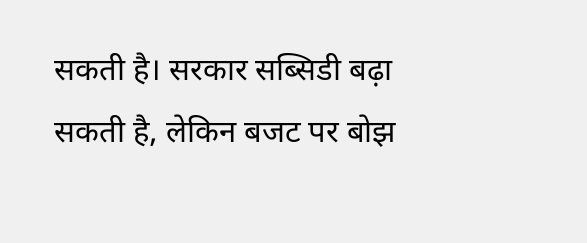सकती है। सरकार सब्सिडी बढ़ा सकती है, लेकिन बजट पर बोझ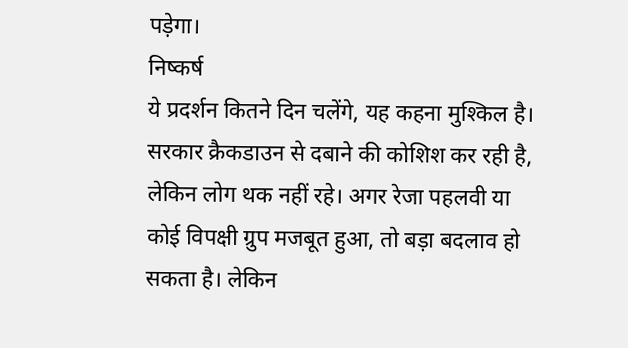पड़ेगा।
निष्कर्ष
ये प्रदर्शन कितने दिन चलेंगे, यह कहना मुश्किल है। सरकार क्रैकडाउन से दबाने की कोशिश कर रही है, लेकिन लोग थक नहीं रहे। अगर रेजा पहलवी या कोई विपक्षी ग्रुप मजबूत हुआ, तो बड़ा बदलाव हो सकता है। लेकिन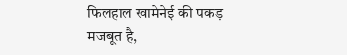फिलहाल खामेनेई की पकड़ मजबूत है,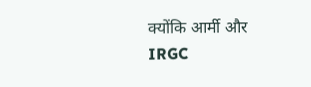क्योंकि आर्मी और IRGC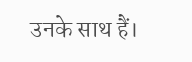उनके साथ हैं।